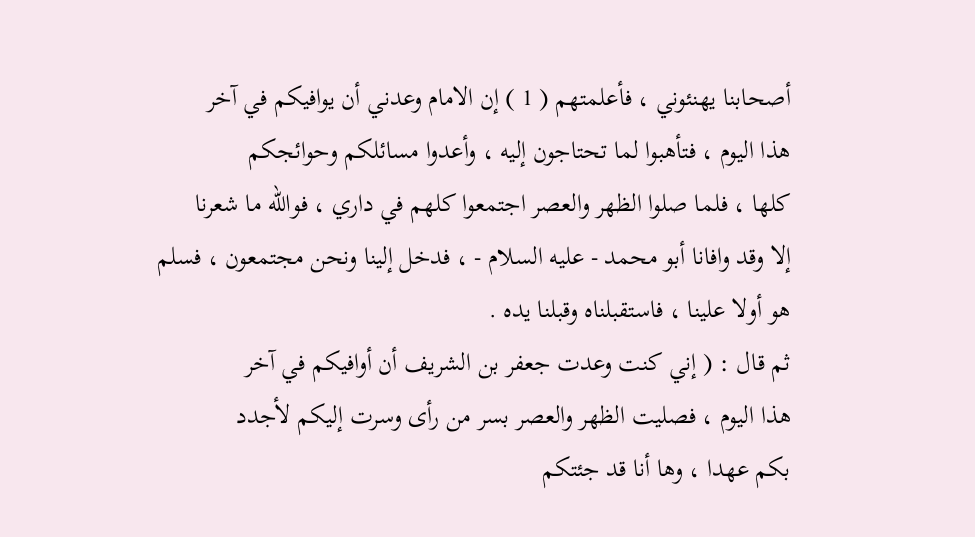أصحابنا يهنئوني ، فأعلمتهم ( 1 ) إن الامام وعدني أن يوافيكم في آخر
هذا اليوم ، فتأهبوا لما تحتاجون إليه ، وأعدوا مسائلكم وحوائجكم
كلها ، فلما صلوا الظهر والعصر اجتمعوا كلهم في داري ، فوالله ما شعرنا
إلا وقد وافانا أبو محمد - عليه السلام - ، فدخل إلينا ونحن مجتمعون ، فسلم
هو أولا علينا ، فاستقبلناه وقبلنا يده .
ثم قال : ( إني كنت وعدت جعفر بن الشريف أن أوافيكم في آخر
هذا اليوم ، فصليت الظهر والعصر بسر من رأى وسرت إليكم لأجدد
بكم عهدا ، وها أنا قد جئتكم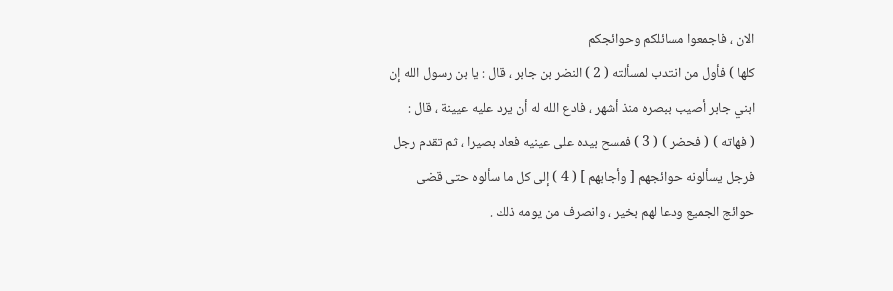الان ، فاجمعوا مسائلكم وحوائجكم
كلها ) فأول من انتدب لمسألته ( 2 ) النضر بن جابر ، قال : يا بن رسول الله إن
ابني جابر أصيب ببصره منذ أشهر ، فادع الله له أن يرد عليه عيينة ، قال :
( فهاته ) ( فحضر ) ( 3 ) فمسح بيده على عينيه فعاد بصيرا ، ثم تقدم رجل
فرجل يسألونه حوائجهم [ وأجابهم ] ( 4 ) إلى كل ما سألوه حتى قضى
حوائج الجميع ودعا لهم بخير ، وانصرف من يومه ذلك .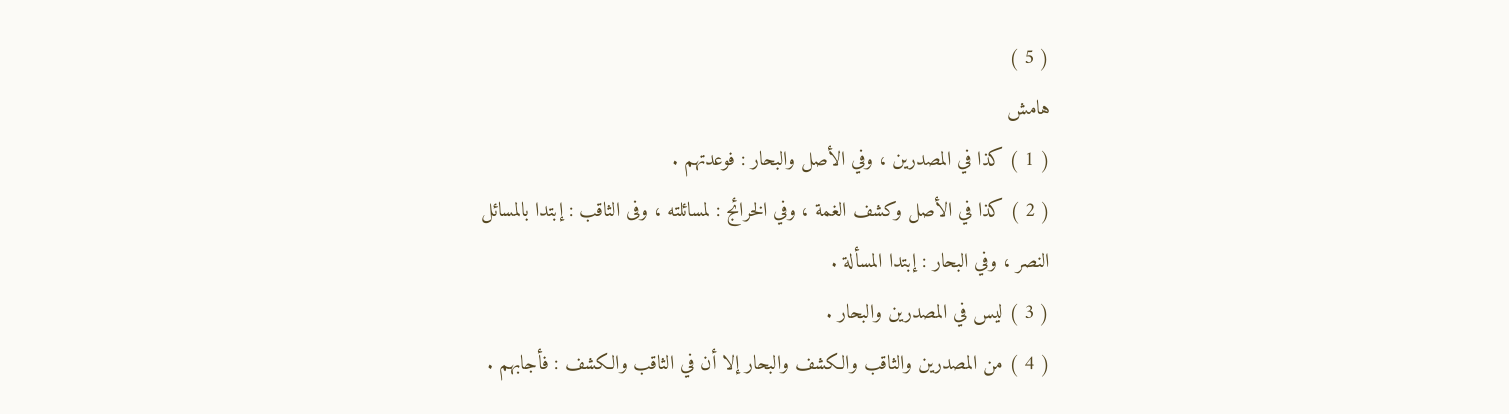( 5 )
هامش
( 1 ) كذا في المصدرين ، وفي الأصل والبحار : فوعدتهم .
( 2 ) كذا في الأصل وكشف الغمة ، وفي الخرائج : لمسائلته ، وفى الثاقب : إبتدا بالمسائل
النصر ، وفي البحار : إبتدا المسألة .
( 3 ) ليس في المصدرين والبحار .
( 4 ) من المصدرين والثاقب والكشف والبحار إلا أن في الثاقب والكشف : فأجابهم .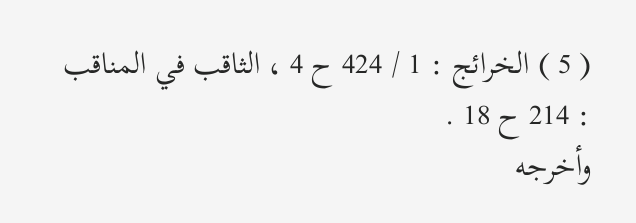( 5 ) الخرائج : 1 / 424 ح 4 ، الثاقب في المناقب : 214 ح 18 .
وأخرجه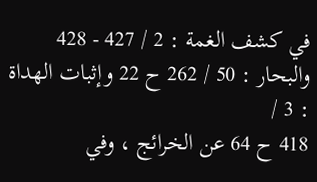في كشف الغمة : 2 / 427 - 428 والبحار : 50 / 262 ح 22 وإثبات الهداة : 3 /
418 ح 64 عن الخرائج ، وفي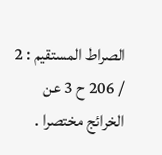الصراط المستقيم : 2 / 206 ح 3 عن الخرائج مختصرا .